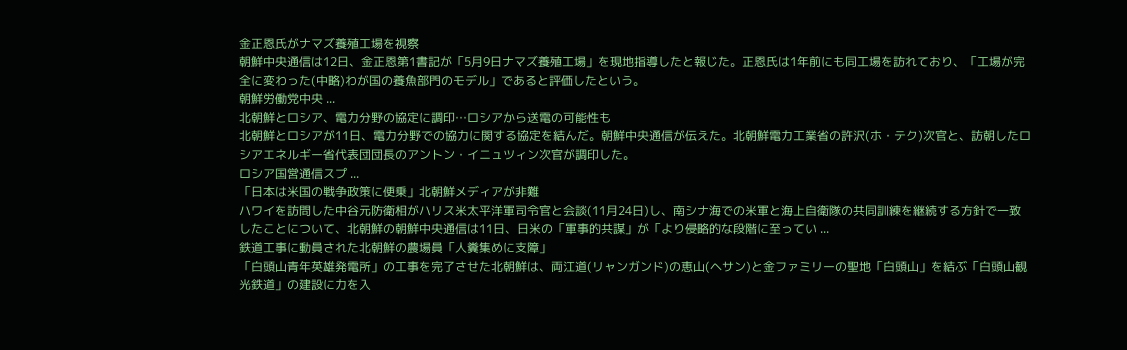金正恩氏がナマズ養殖工場を視察
朝鮮中央通信は12日、金正恩第1書記が「5月9日ナマズ養殖工場」を現地指導したと報じた。正恩氏は1年前にも同工場を訪れており、「工場が完全に変わった(中略)わが国の養魚部門のモデル」であると評価したという。
朝鮮労働党中央 ...
北朝鮮とロシア、電力分野の協定に調印…ロシアから送電の可能性も
北朝鮮とロシアが11日、電力分野での協力に関する協定を結んだ。朝鮮中央通信が伝えた。北朝鮮電力工業省の許沢(ホ・テク)次官と、訪朝したロシアエネルギー省代表団団長のアントン・イニュツィン次官が調印した。
ロシア国営通信スプ ...
「日本は米国の戦争政策に便乗」北朝鮮メディアが非難
ハワイを訪問した中谷元防衛相がハリス米太平洋軍司令官と会談(11月24日)し、南シナ海での米軍と海上自衛隊の共同訓練を継続する方針で一致したことについて、北朝鮮の朝鮮中央通信は11日、日米の「軍事的共謀」が「より侵略的な段階に至ってい ...
鉄道工事に動員された北朝鮮の農場員「人糞集めに支障」
「白頭山青年英雄発電所」の工事を完了させた北朝鮮は、両江道(リャンガンド)の恵山(ヘサン)と金ファミリーの聖地「白頭山」を結ぶ「白頭山観光鉄道」の建設に力を入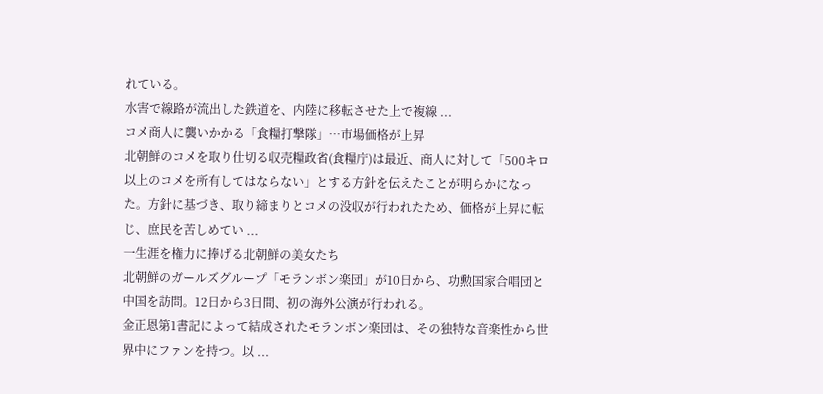れている。
水害で線路が流出した鉄道を、内陸に移転させた上で複線 ...
コメ商人に襲いかかる「食糧打撃隊」…市場価格が上昇
北朝鮮のコメを取り仕切る収売糧政省(食糧庁)は最近、商人に対して「500キロ以上のコメを所有してはならない」とする方針を伝えたことが明らかになった。方針に基づき、取り締まりとコメの没収が行われたため、価格が上昇に転じ、庶民を苦しめてい ...
一生涯を権力に捧げる北朝鮮の美女たち
北朝鮮のガールズグループ「モランボン楽団」が10日から、功勲国家合唱団と中国を訪問。12日から3日間、初の海外公演が行われる。
金正恩第1書記によって結成されたモランボン楽団は、その独特な音楽性から世界中にファンを持つ。以 ...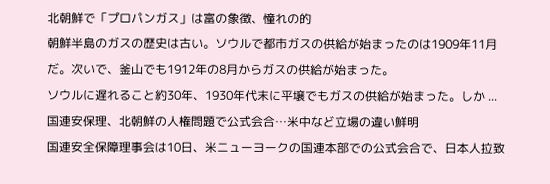北朝鮮で「プロパンガス」は富の象徴、憧れの的
朝鮮半島のガスの歴史は古い。ソウルで都市ガスの供給が始まったのは1909年11月だ。次いで、釜山でも1912年の8月からガスの供給が始まった。
ソウルに遅れること約30年、1930年代末に平壌でもガスの供給が始まった。しか ...
国連安保理、北朝鮮の人権問題で公式会合…米中など立場の違い鮮明
国連安全保障理事会は10日、米ニューヨークの国連本部での公式会合で、日本人拉致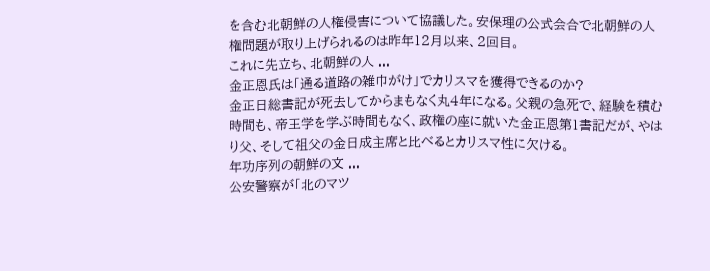を含む北朝鮮の人権侵害について協議した。安保理の公式会合で北朝鮮の人権問題が取り上げられるのは昨年12月以来、2回目。
これに先立ち、北朝鮮の人 ...
金正恩氏は「通る道路の雑巾がけ」でカリスマを獲得できるのか?
金正日総書記が死去してからまもなく丸4年になる。父親の急死で、経験を積む時間も、帝王学を学ぶ時間もなく、政権の座に就いた金正恩第1書記だが、やはり父、そして祖父の金日成主席と比べるとカリスマ性に欠ける。
年功序列の朝鮮の文 ...
公安警察が「北のマツ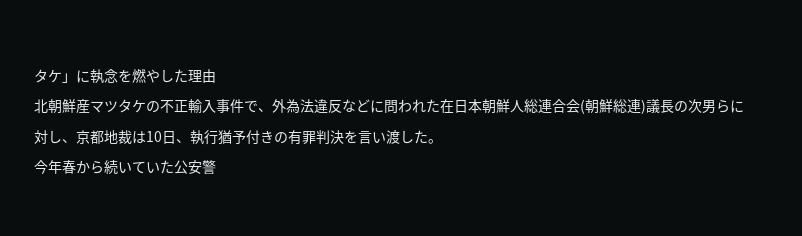タケ」に執念を燃やした理由
北朝鮮産マツタケの不正輸入事件で、外為法違反などに問われた在日本朝鮮人総連合会(朝鮮総連)議長の次男らに対し、京都地裁は10日、執行猶予付きの有罪判決を言い渡した。
今年春から続いていた公安警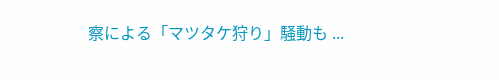察による「マツタケ狩り」騒動も ...